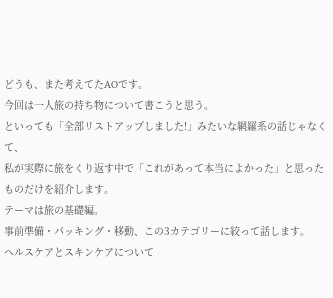どうも、また考えてたAOです。
今回は一人旅の持ち物について書こうと思う。
といっても「全部リストアップしました!」みたいな網羅系の話じゃなくて、
私が実際に旅をくり返す中で「これがあって本当によかった」と思ったものだけを紹介します。
テーマは旅の基礎編。
事前準備・パッキング・移動、この3カテゴリーに絞って話します。
ヘルスケアとスキンケアについて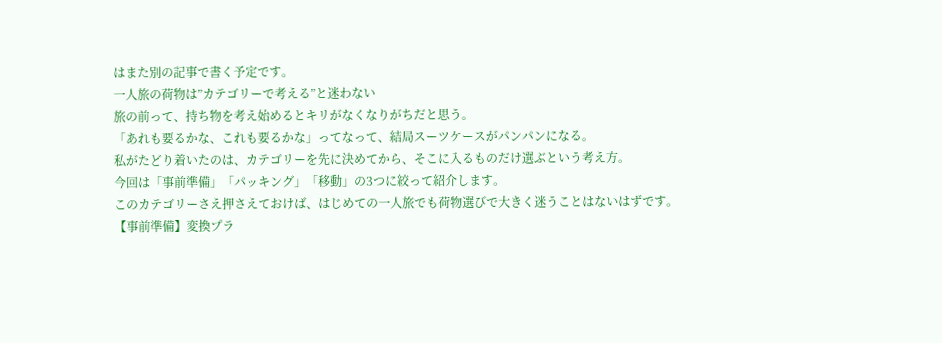はまた別の記事で書く予定です。
一人旅の荷物は”カテゴリーで考える”と迷わない
旅の前って、持ち物を考え始めるとキリがなくなりがちだと思う。
「あれも要るかな、これも要るかな」ってなって、結局スーツケースがパンパンになる。
私がたどり着いたのは、カテゴリーを先に決めてから、そこに入るものだけ選ぶという考え方。
今回は「事前準備」「パッキング」「移動」の3つに絞って紹介します。
このカテゴリーさえ押さえておけば、はじめての一人旅でも荷物選びで大きく迷うことはないはずです。
【事前準備】変換プラ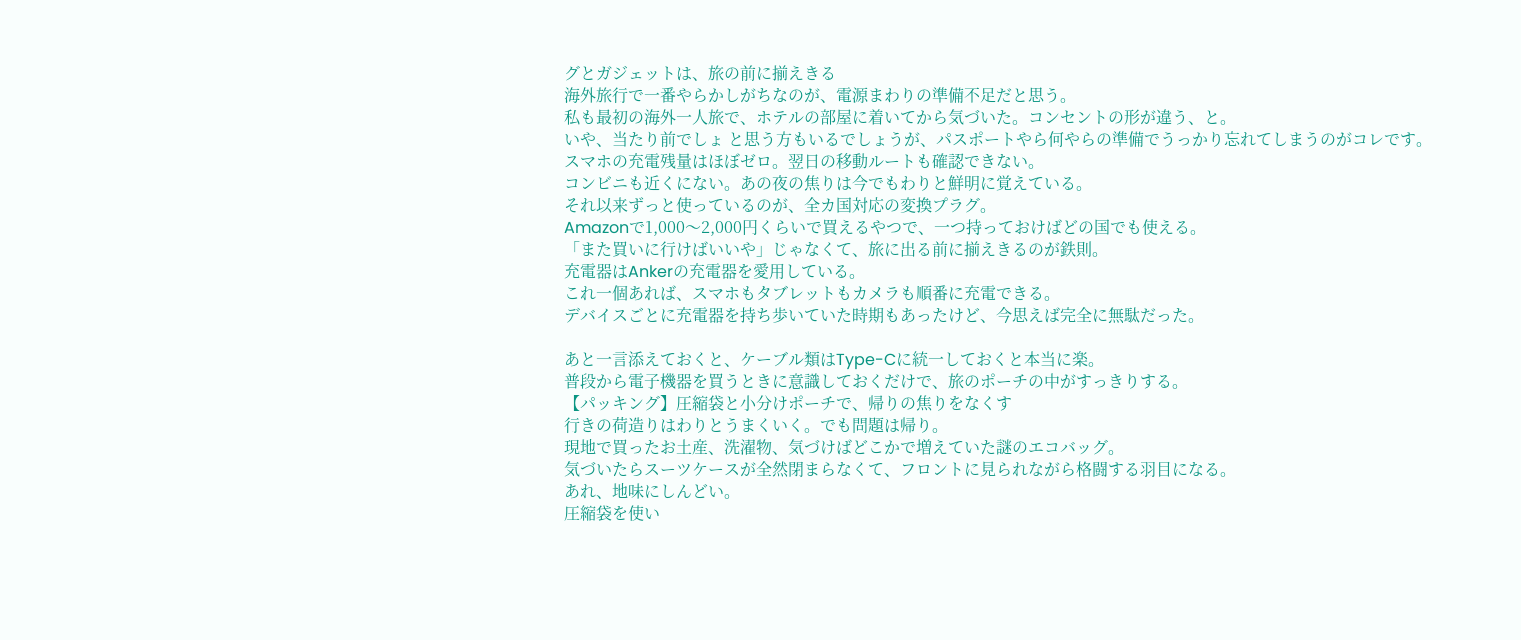グとガジェットは、旅の前に揃えきる
海外旅行で一番やらかしがちなのが、電源まわりの準備不足だと思う。
私も最初の海外一人旅で、ホテルの部屋に着いてから気づいた。コンセントの形が違う、と。
いや、当たり前でしょ と思う方もいるでしょうが、パスポートやら何やらの準備でうっかり忘れてしまうのがコレです。
スマホの充電残量はほぼゼロ。翌日の移動ルートも確認できない。
コンビニも近くにない。あの夜の焦りは今でもわりと鮮明に覚えている。
それ以来ずっと使っているのが、全カ国対応の変換プラグ。
Amazonで1,000〜2,000円くらいで買えるやつで、一つ持っておけばどの国でも使える。
「また買いに行けばいいや」じゃなくて、旅に出る前に揃えきるのが鉄則。
充電器はAnkerの充電器を愛用している。
これ一個あれば、スマホもタブレットもカメラも順番に充電できる。
デバイスごとに充電器を持ち歩いていた時期もあったけど、今思えば完全に無駄だった。

あと一言添えておくと、ケーブル類はType-Cに統一しておくと本当に楽。
普段から電子機器を買うときに意識しておくだけで、旅のポーチの中がすっきりする。
【パッキング】圧縮袋と小分けポーチで、帰りの焦りをなくす
行きの荷造りはわりとうまくいく。でも問題は帰り。
現地で買ったお土産、洗濯物、気づけばどこかで増えていた謎のエコバッグ。
気づいたらスーツケースが全然閉まらなくて、フロントに見られながら格闘する羽目になる。
あれ、地味にしんどい。
圧縮袋を使い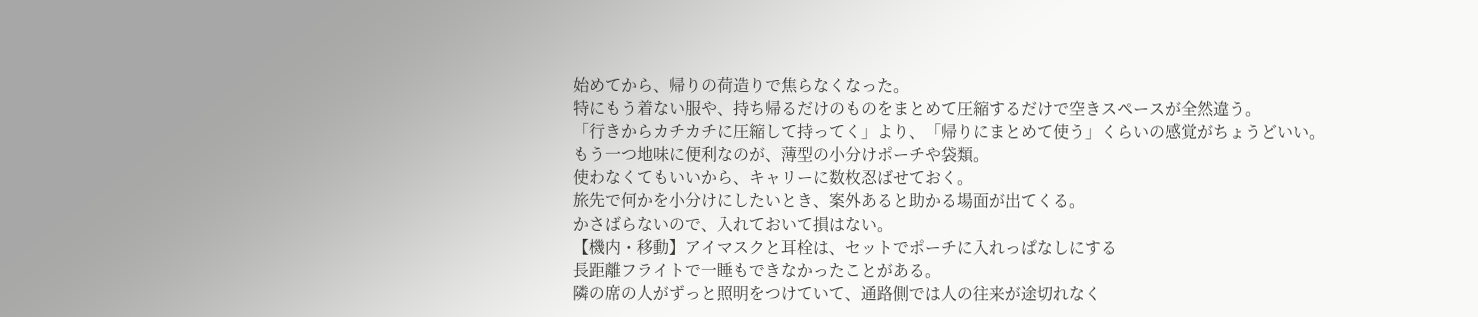始めてから、帰りの荷造りで焦らなくなった。
特にもう着ない服や、持ち帰るだけのものをまとめて圧縮するだけで空きスペースが全然違う。
「行きからカチカチに圧縮して持ってく」より、「帰りにまとめて使う」くらいの感覚がちょうどいい。
もう一つ地味に便利なのが、薄型の小分けポーチや袋類。
使わなくてもいいから、キャリーに数枚忍ばせておく。
旅先で何かを小分けにしたいとき、案外あると助かる場面が出てくる。
かさばらないので、入れておいて損はない。
【機内・移動】アイマスクと耳栓は、セットでポーチに入れっぱなしにする
長距離フライトで一睡もできなかったことがある。
隣の席の人がずっと照明をつけていて、通路側では人の往来が途切れなく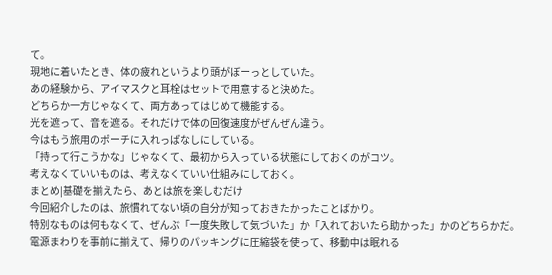て。
現地に着いたとき、体の疲れというより頭がぼーっとしていた。
あの経験から、アイマスクと耳栓はセットで用意すると決めた。
どちらか一方じゃなくて、両方あってはじめて機能する。
光を遮って、音を遮る。それだけで体の回復速度がぜんぜん違う。
今はもう旅用のポーチに入れっぱなしにしている。
「持って行こうかな」じゃなくて、最初から入っている状態にしておくのがコツ。
考えなくていいものは、考えなくていい仕組みにしておく。
まとめ|基礎を揃えたら、あとは旅を楽しむだけ
今回紹介したのは、旅慣れてない頃の自分が知っておきたかったことばかり。
特別なものは何もなくて、ぜんぶ「一度失敗して気づいた」か「入れておいたら助かった」かのどちらかだ。
電源まわりを事前に揃えて、帰りのパッキングに圧縮袋を使って、移動中は眠れる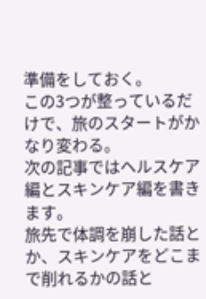準備をしておく。
この3つが整っているだけで、旅のスタートがかなり変わる。
次の記事ではヘルスケア編とスキンケア編を書きます。
旅先で体調を崩した話とか、スキンケアをどこまで削れるかの話と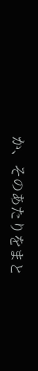か、そのあたりをまと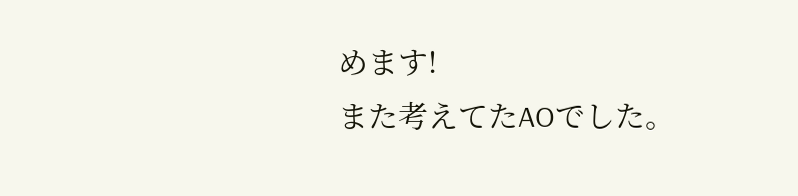めます!
また考えてたAOでした。